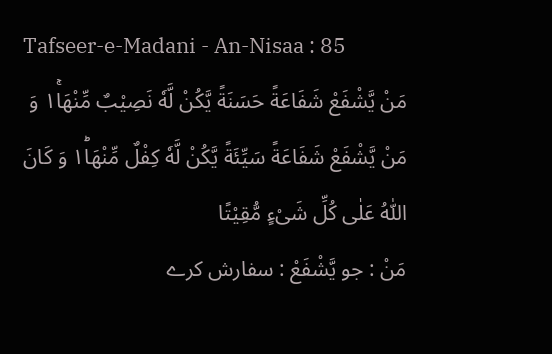Tafseer-e-Madani - An-Nisaa : 85
مَنْ یَّشْفَعْ شَفَاعَةً حَسَنَةً یَّكُنْ لَّهٗ نَصِیْبٌ مِّنْهَا١ۚ وَ مَنْ یَّشْفَعْ شَفَاعَةً سَیِّئَةً یَّكُنْ لَّهٗ كِفْلٌ مِّنْهَا١ؕ وَ كَانَ اللّٰهُ عَلٰى كُلِّ شَیْءٍ مُّقِیْتًا
مَنْ : جو يَّشْفَعْ : سفارش کرے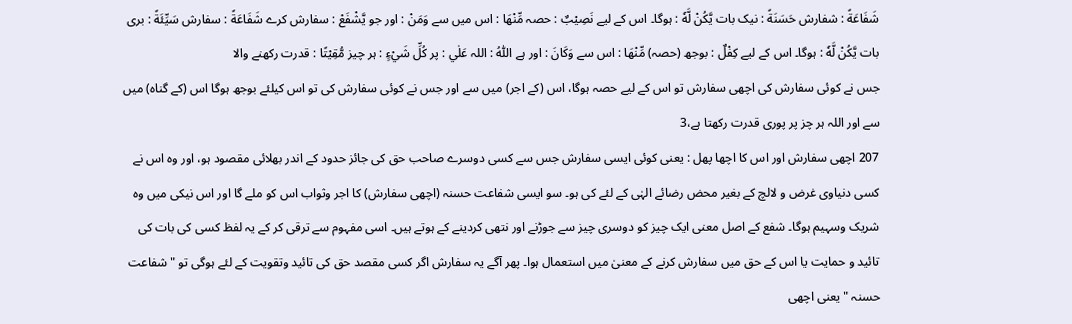شَفَاعَةً : شفارش حَسَنَةً : نیک بات يَّكُنْ لَّهٗ : ہوگا۔ اس کے لیے نَصِيْبٌ : حصہ مِّنْھَا : اس میں سے وَمَنْ : اور جو يَّشْفَعْ : سفارش کرے شَفَاعَةً : سفارش سَيِّئَةً : بری بات يَّكُنْ لَّهٗ : ہوگا۔ اس کے لیے كِفْلٌ : بوجھ (حصہ) مِّنْھَا : اس سے وَكَانَ : اور ہے اللّٰهُ : اللہ عَلٰي : پر كُلِّ شَيْءٍ : ہر چیز مُّقِيْتًا : قدرت رکھنے والا
جس نے کوئی سفارش کی اچھی سفارش تو اس کے لیے حصہ ہوگا، اس (کے اجر) میں سے اور جس نے کوئی سفارش کی تو اس کیلئے بوجھ ہوگا اس (کے گناہ) میں سے اور اللہ ہر چز پر پوری قدرت رکھتا ہے،3
207 اچھی سفارش اور اس کا اچھا پھل : یعنی کوئی ایسی سفارش جس سے کسی دوسرے صاحب حق کی جائز حدود کے اندر بھلائی مقصود ہو، اور وہ اس نے کسی دنیاوی غرض و لالچ کے بغیر محض رضائے الہٰی کے لئے کی ہو۔ سو ایسی شفاعت حسنہ (اچھی سفارش) کا اجر وثواب اس کو ملے گا اور اس نیکی میں وہ شریک وسہیم ہوگا۔ شفع کے اصل معنی ایک چیز کو دوسری چیز سے جوڑنے اور نتھی کردینے کے ہوتے ہیں۔ اسی مفہوم سے ترقی کر کے یہ لفظ کسی کی بات کی تائید و حمایت یا اس کے حق میں سفارش کرنے کے معنیٰ میں استعمال ہوا۔ پھر آگے یہ سفارش اگر کسی مقصد حق کی تائید وتقویت کے لئے ہوگی تو " شفاعت حسنہ " یعنی اچھی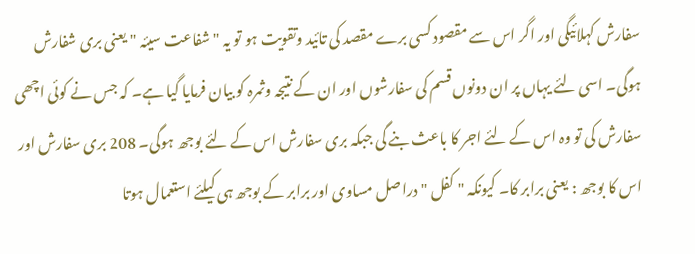سفارش کہلائیگی اور اگر اس سے مقصود کسی برے مقصد کی تائید وتقویت ہو تو یہ " شفاعت سیئہ " یعنی بری شفارش ہوگی۔ اسی لئے یہاں پر ان دونوں قسم کی سفارشوں اور ان کے نتیجہ وثمرہ کو بیان فرمایا گیا ہے۔ کہ جس نے کوئی اچھی سفارش کی تو وہ اس کے لئے اجر کا باعث بنے گی جبکہ بری سفارش اس کے لئے بوجھ ہوگی۔ 208 بری سفارش اور اس کا بوجھ : یعنی برابر کا۔ کیونکہ " کفل " دراصل مساوی اور برابر کے بوجھ ہی کیلئے استعمال ہوتا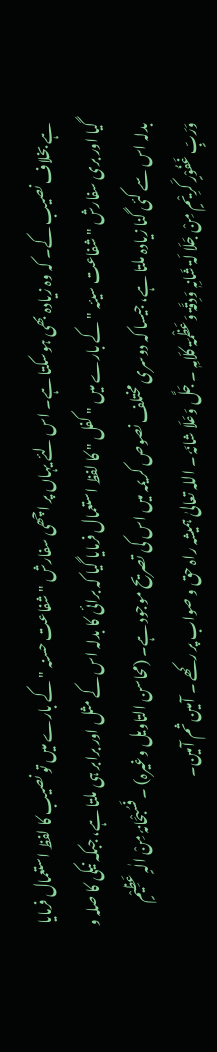ہے بخلاف نصیب کے۔ کہ وہ زیادہ بھی ہوسکتا ہے۔ اس لئے یہاں پر اچھی سفارش " شفاعت حسنہ " کے بارے میں تو نصیب کا لفظ استعمال فرمایا گیا اور بری سفارش " شفاعت سیئہ " کے بارے میں " کفل " کا لفظ استعمال فرمایا گیا کہ برائی کا بدلہ اس کے مثل اور برابر ہی ملتا ہے، جبکہ نیکی کا صلہ و بدلہ اس سے کئی گنا زیادہ ملتا ہے، جیسا کہ دوسری مختلف نصوص کریمہ میں اس کی تصریح موجود ہے۔ (محاسن التاویل وغیرہ) ۔ فَسُبْحَانہٗ مِنْ الٰہٍ عَظِیْمٍ وَرَبٍّ غَفُوْرٍ کَرِیْمٍ مِنْ جَلَا لَۃ شَانِہٖ وَدِقَّۃ وَعَظْمَۃ کلَامِہٖ ۔ جَلَّ وَعَلَا شانَہٗ ۔ اللہ تعالیٰ ہمیشہ راہ حق و صواب پر رکھے ۔ آمین ثم آمین۔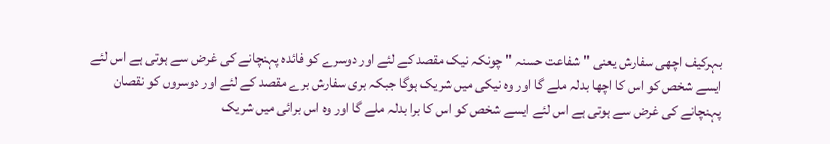بہرکیف اچھی سفارش یعنی " شفاعت حسنہ " چونکہ نیک مقصد کے لئے اور دوسرے کو فائدہ پہنچانے کی غرض سے ہوتی ہے اس لئے ایسے شخص کو اس کا اچھا بدلہ ملے گا اور وہ نیکی میں شریک ہوگا جبکہ بری سفارش برے مقصد کے لئے اور دوسروں کو نقصان پہنچانے کی غرض سے ہوتی ہے اس لئے ایسے شخص کو اس کا برا بدلہ ملے گا اور وہ اس برائی میں شریک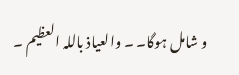و شامل ہوگا۔ ۔ والعیاذ باللہ العظیم ۔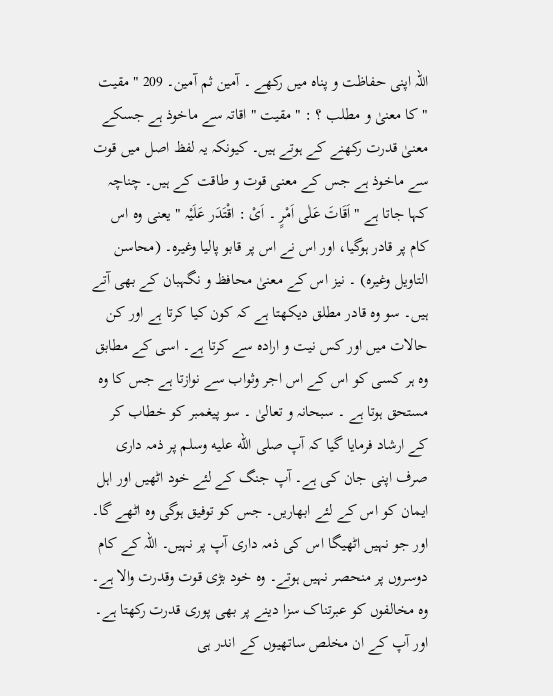اللہ اپنی حفاظت و پناہ میں رکھے ۔ آمین ثم آمین۔ 209 " مقیت " کا معنیٰ و مطلب ؟ : " مقیت " اقاتہ سے ماخوذ ہے جسکے معنیٰ قدرت رکھنے کے ہوتے ہیں۔ کیونکہ یہ لفظ اصل میں قوت سے ماخوذ ہے جس کے معنی قوت و طاقت کے ہیں۔ چناچہ کہا جاتا ہے " اَقَاتَ عَلٰی اَمْرٍ ۔ اَیْ : اقْتَدَر عَلَیْہ " یعنی وہ اس کام پر قادر ہوگیا، اور اس نے اس پر قابو پالیا وغیرہ۔ (محاسن التاویل وغیرہ) ۔ نیز اس کے معنیٰ محافظ و نگہبان کے بھی آتے ہیں۔ سو وہ قادر مطلق دیکھتا ہے کہ کون کیا کرتا ہے اور کن حالات میں اور کس نیت و ارادہ سے کرتا ہے۔ اسی کے مطابق وہ ہر کسی کو اس کے اس اجر وثواب سے نوازتا ہے جس کا وہ مستحق ہوتا ہے ۔ سبحانہ و تعالیٰ ۔ سو پیغمبر کو خطاب کر کے ارشاد فرمایا گیا کہ آپ صلى الله عليه وسلم پر ذمہ داری صرف اپنی جان کی ہے۔ آپ جنگ کے لئے خود اٹھیں اور اہل ایمان کو اس کے لئے ابھاریں۔ جس کو توفیق ہوگی وہ اٹھے گا۔ اور جو نہیں اٹھیگا اس کی ذمہ داری آپ پر نہیں۔ اللہ کے کام دوسروں پر منحصر نہیں ہوتے۔ وہ خود بڑی قوت وقدرت والا ہے۔ وہ مخالفوں کو عبرتناک سزا دینے پر بھی پوری قدرت رکھتا ہے۔ اور آپ کے ان مخلص ساتھیوں کے اندر ہی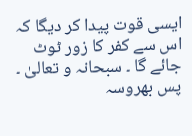ایسی قوت پیدا کر دیگا کہ اس سے کفر کا زور ٹوٹ جائے گا ۔ سبحانہ و تعالیٰ ۔ پس بھروسہ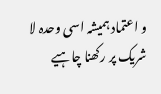و اعتماد ہمیشہ اسی وحدہ لا شریک پر رکھنا چاہیے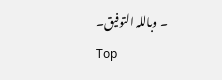۔ وباللہ التوفیق۔
Top